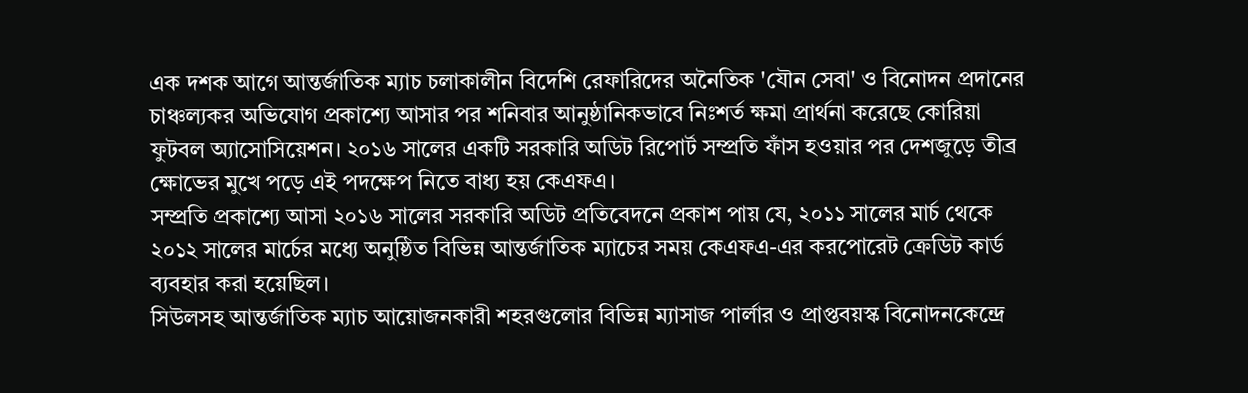এক দশক আগে আন্তর্জাতিক ম্যাচ চলাকালীন বিদেশি রেফারিদের অনৈতিক 'যৌন সেবা' ও বিনোদন প্রদানের চাঞ্চল্যকর অভিযোগ প্রকাশ্যে আসার পর শনিবার আনুষ্ঠানিকভাবে নিঃশর্ত ক্ষমা প্রার্থনা করেছে কোরিয়া ফুটবল অ্যাসোসিয়েশন। ২০১৬ সালের একটি সরকারি অডিট রিপোর্ট সম্প্রতি ফাঁস হওয়ার পর দেশজুড়ে তীব্র ক্ষোভের মুখে পড়ে এই পদক্ষেপ নিতে বাধ্য হয় কেএফএ।
সম্প্রতি প্রকাশ্যে আসা ২০১৬ সালের সরকারি অডিট প্রতিবেদনে প্রকাশ পায় যে, ২০১১ সালের মার্চ থেকে ২০১২ সালের মার্চের মধ্যে অনুষ্ঠিত বিভিন্ন আন্তর্জাতিক ম্যাচের সময় কেএফএ-এর করপোরেট ক্রেডিট কার্ড ব্যবহার করা হয়েছিল।
সিউলসহ আন্তর্জাতিক ম্যাচ আয়োজনকারী শহরগুলোর বিভিন্ন ম্যাসাজ পার্লার ও প্রাপ্তবয়স্ক বিনোদনকেন্দ্রে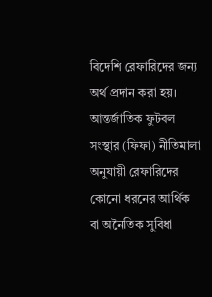বিদেশি রেফারিদের জন্য অর্থ প্রদান করা হয়। আন্তর্জাতিক ফুটবল সংস্থার (ফিফা) নীতিমালা অনুযায়ী রেফারিদের কোনো ধরনের আর্থিক বা অনৈতিক সুবিধা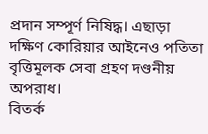প্রদান সম্পূর্ণ নিষিদ্ধ। এছাড়া দক্ষিণ কোরিয়ার আইনেও পতিতা বৃত্তিমূলক সেবা গ্রহণ দণ্ডনীয় অপরাধ।
বিতর্ক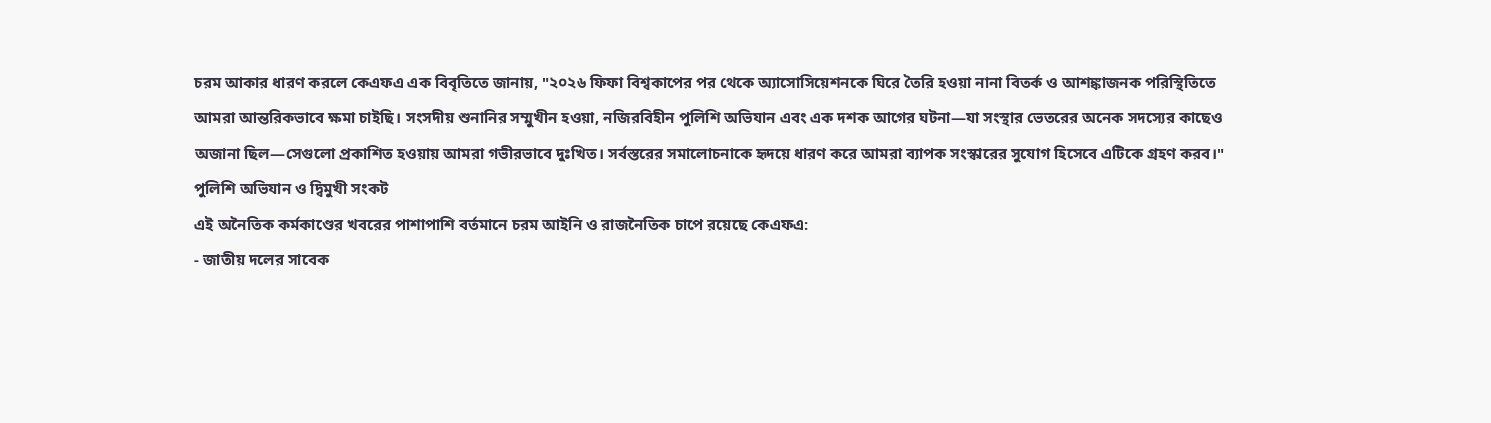চরম আকার ধারণ করলে কেএফএ এক বিবৃতিতে জানায়, "২০২৬ ফিফা বিশ্বকাপের পর থেকে অ্যাসোসিয়েশনকে ঘিরে তৈরি হওয়া নানা বিতর্ক ও আশঙ্কাজনক পরিস্থিতিতে আমরা আন্তরিকভাবে ক্ষমা চাইছি। সংসদীয় শুনানির সম্মুখীন হওয়া, নজিরবিহীন পুলিশি অভিযান এবং এক দশক আগের ঘটনা—যা সংস্থার ভেতরের অনেক সদস্যের কাছেও অজানা ছিল—সেগুলো প্রকাশিত হওয়ায় আমরা গভীরভাবে দুঃখিত। সর্বস্তরের সমালোচনাকে হৃদয়ে ধারণ করে আমরা ব্যাপক সংস্কারের সুযোগ হিসেবে এটিকে গ্রহণ করব।"
পুলিশি অভিযান ও দ্বিমুখী সংকট
এই অনৈতিক কর্মকাণ্ডের খবরের পাশাপাশি বর্তমানে চরম আইনি ও রাজনৈতিক চাপে রয়েছে কেএফএ:
- জাতীয় দলের সাবেক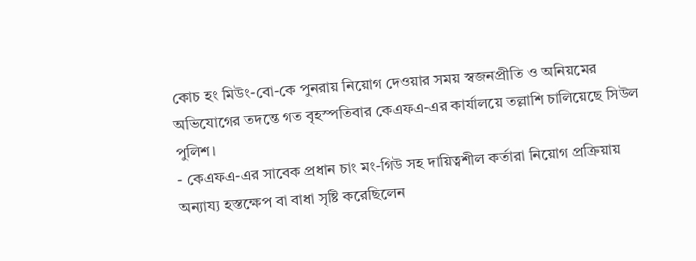কোচ হং মিউং-বো-কে পুনরায় নিয়োগ দেওয়ার সময় স্বজনপ্রীতি ও অনিয়মের অভিযোগের তদন্তে গত বৃহস্পতিবার কেএফএ-এর কার্যালয়ে তল্লাশি চালিয়েছে সিউল পুলিশ।
- কেএফএ-এর সাবেক প্রধান চাং মং-গিউ সহ দায়িত্বশীল কর্তারা নিয়োগ প্রক্রিয়ায় অন্যায্য হস্তক্ষেপ বা বাধা সৃষ্টি করেছিলেন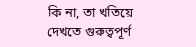কি না, তা খতিয়ে দেখতে গুরুত্বপূর্ণ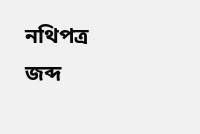নথিপত্র জব্দ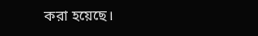করা হয়েছে।